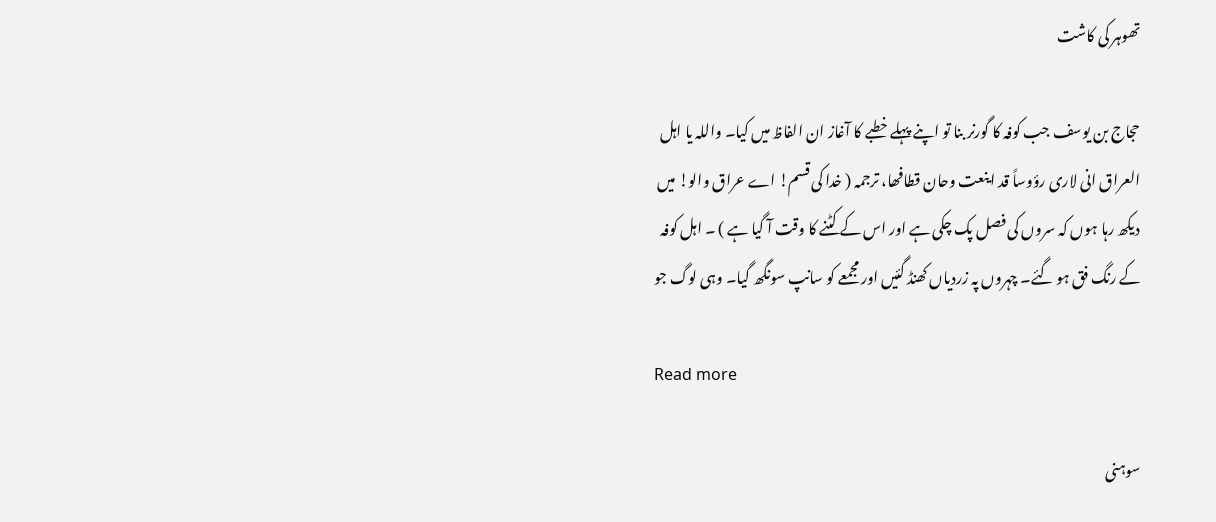تھوہر کی کاشت

حجاج بن یوسف جب کوفہ کا گورنر بنا تو اپنے پہلے خطبے کا آغاز ان الفاظ میں کیا۔ واللہ یا اہل العراق انی لارى رؤوساً قد اینعت وحان قطافھا، ترجمہ ( خدا کی قسم! اے عراق والو! میں دیکھ رہا ہوں کہ سروں کی فصل پک چکی ہے اور اس کے کٹنے کا وقت آ گیا ہے ) ۔ اہل کوفہ کے رنگ فق ہو گئے۔ چہروں پہ زردیاں کھنڈ گئیں اور مجمعے کو سانپ سونگھ گیا۔ وہی لوگ جو

Read more

سوہنی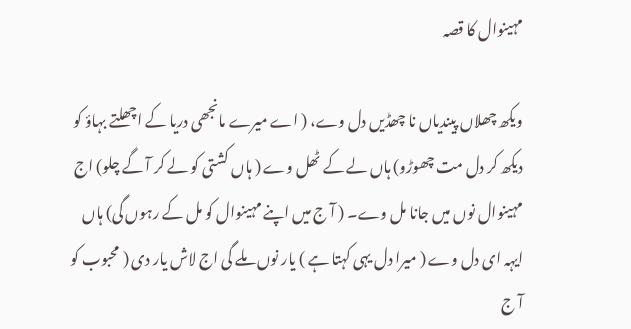مہینوال کا قصہ

ویکھ چھلاں پیندیاں نا چھڈیں دل وے، ( اے میرے مانجھی دریا کے اچھلتے بہاؤ کو دیکھ کر دل مت چھوڑو) ہاں لے کے ٹھل وے ( ہاں کشتی کو لے کر آ گے چلو) اج مہینوال نوں میں جانا مل وے۔ ( آ ج میں اپنے مہینوال کو مل کے رہوں گی) ہاں ایہہ ای دل وے ( میرا دل یہی کہتا ہے ) یار نوں ملے گی اج لاش یار دی ( محبوب کو آ ج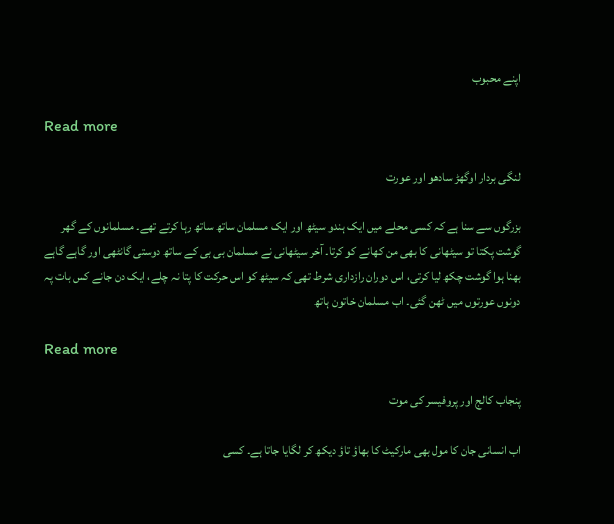اپنے محبوب

Read more

لنگی بردار اوگھڑ سادھو اور عورت

بزرگوں سے سنا ہے کہ کسی محلے میں ایک ہندو سیٹھ اور ایک مسلمان ساتھ ساتھ رہا کرتے تھے۔ مسلمانوں کے گھر گوشت پکتا تو سیٹھانی کا بھی من کھانے کو کرتا۔ آخر سیٹھانی نے مسلمان بی بی کے ساتھ دوستی گانٹھی اور گاہے گاہے بھنا ہوا گوشت چکھ لیا کرتی، اس دوران رازداری شرط تھی کہ سیٹھ کو اس حرکت کا پتا نہ چلے، ایک دن جانے کس بات پہ دونوں عورتوں میں ٹھن گئی۔ اب مسلمان خاتون ہاتھ

Read more

پنجاب کالج اور پروفیسر کی موت

اب انسانی جان کا مول بھی مارکیٹ کا بھاؤ تاؤ دیکھ کر لگایا جاتا ہے۔ کسی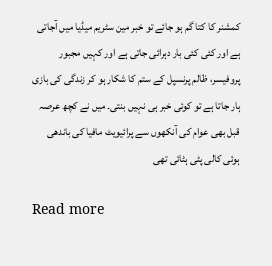کمشنر کا کتا گم ہو جائے تو خبر مین سٹریم میڈیا میں آجاتی ہے اور کئی کئی بار دہرائی جاتی ہے اور کہیں مجبور پروفیسر، ظالم پرنسپل کے ستم کا شکار ہو کر زندگی کی بازی ہار جاتا ہے تو کوئی خبر ہی نہیں بنتی۔ میں نے کچھ عرصہ قبل بھی عوام کی آنکھوں سے پرائیویٹ مافیا کی باندھی ہوئی کالی پٹی ہٹائی تھی

Read more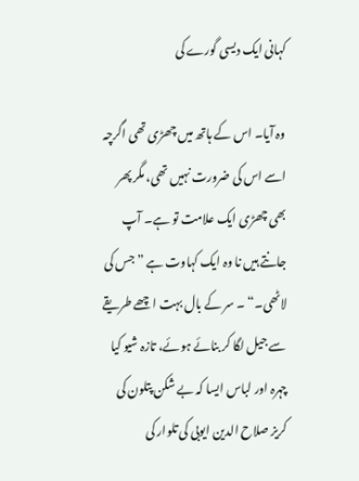کہانی ایک دیسی گورے کی

وہ آیا۔ اس کے ہاتھ میں چھڑی تھی اگرچہ اسے اس کی ضرورت نہیں تھی، مگر پھر بھی چھڑی ایک علامت تو ہے۔ آپ جانتے ہیں نا وہ ایک کہاوت ہے ”جس کی لاٹھی۔“ ۔ سر کے بال بہت اچھے طریقے سے جیل لگا کر بنائے ہوئے، تازہ شیو کیا چہرہ اور لباس ایسا کہ بے شکن پتلون کی کریز صلاح الدین ایوبی کی تلوار کی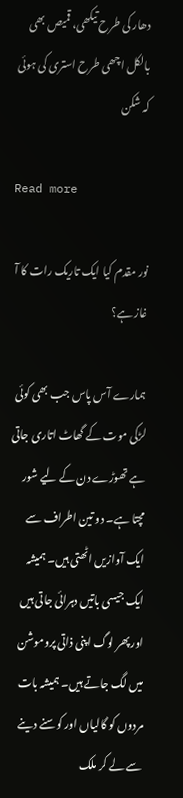دھار کی طرح تیکھی، قمیص بھی بالکل اچھی طرح استری کی ہوئی کہ شکن

Read more

نور مقدم کیا ایک تاریک رات کا آ غاز ہے؟

ہمارے آس پاس جب بھی کوئی لڑکی موت کے گھاٹ اتاری جاتی ہے تھوڑے دن کے لیے شور مچتا ہے۔ دو تین اطراف سے ایک آوازیں اٹھتی ہیں۔ ہمیشہ ایک جیسی باتیں دہرائی جاتی ہیں اور پھر لوگ اپنی ذاتی پروموشن میں لگ جاتے ہیں۔ ہمیشہ بات مردوں کو گالیاں اور کوسنے دینے سے لے کر ملک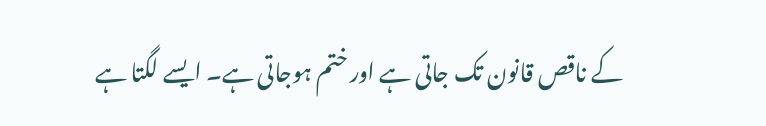کے ناقص قانون تک جاتی ہے اور ختم ہوجاتی ہے۔ ایسے لگتا ہے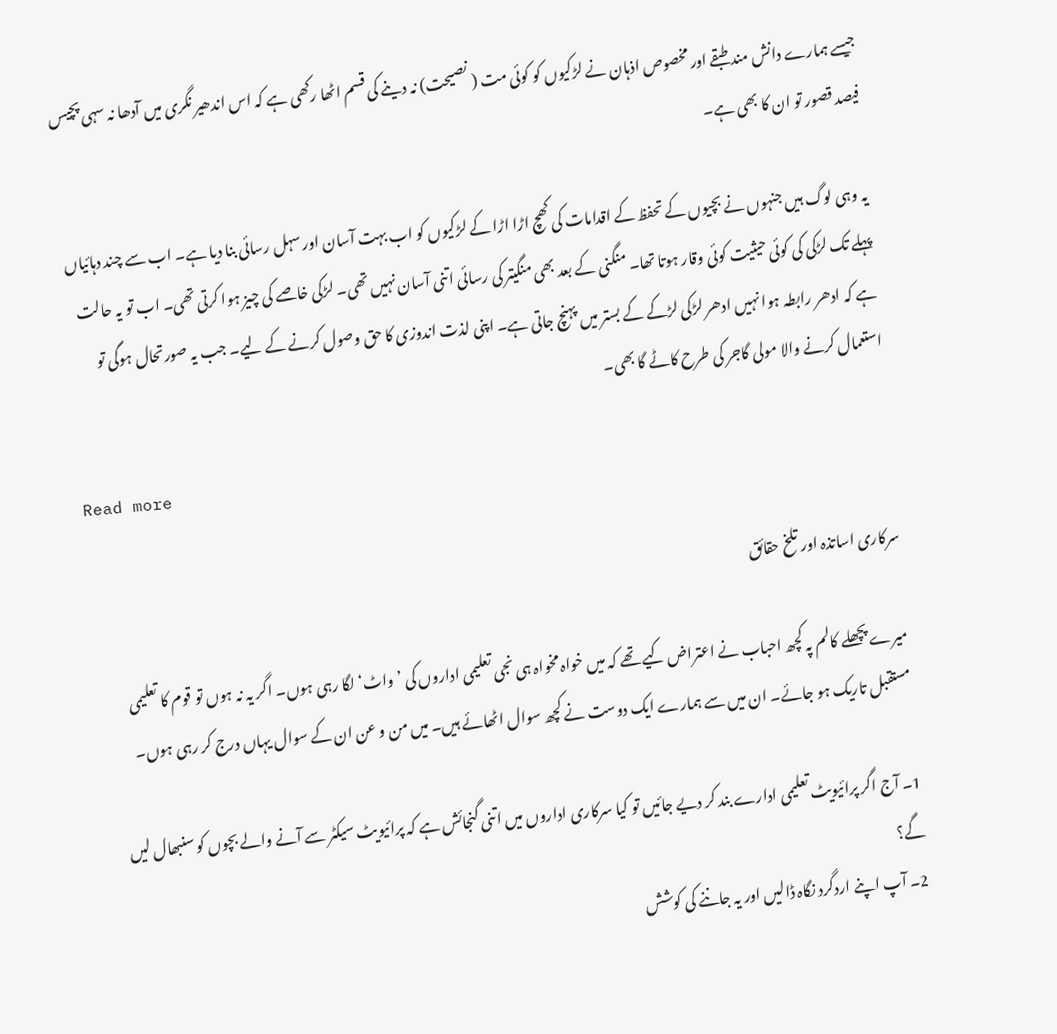جیسے ہمارے دانش مند طبقے اور مخصوص اذہان نے لڑکیوں کو کوئی مت ( نصیحت) نہ دینے کی قسم اٹھا رکھی ہے کہ اس اندھیر نگری میں آدھا نہ سہی پچیس فیصد قصور تو ان کا بھی ہے۔

یہ وہی لوگ ہیں جنہوں نے بچیوں کے تحفظ کے اقدامات کی کھچ اڑا اڑا کے لڑکیوں کو اب بہت آسان اور سہل رسائی بنا دیا ہے۔ اب سے چند دہائیاں پہلے تک لڑکی کی کوئی حیثیت کوئی وقار ہوتا تھا۔ منگنی کے بعد بھی منگیتر کی رسائی اتنی آسان نہیں تھی۔ لڑکی خاصے کی چیز ہوا کرتی تھی۔ اب تو یہ حالت ہے کہ ادھر رابطہ ہوا نہیں ادھر لڑکی لڑکے کے بستر میں پہنچ جاتی ہے۔ اپنی لذت اندوزی کا حق وصول کرنے کے لیے۔ جب یہ صورتحال ہوگی تو استعمال کرنے والا مولی گاجر کی طرح کاٹے گا بھی۔

Read more

سرکاری اساتذہ اور تلخ حقائق

میرے پچھلے کالم پہ کچھ احباب نے اعتراض کیے تھے کہ میں خواہ مخواہ ہی نجی تعلیمی اداروں کی ’واٹ‘ لگا رہی ہوں۔ اگر یہ نہ ہوں تو قوم کا تعلیمی مستقبل تاریک ہو جائے۔ ان میں سے ہمارے ایک دوست نے کچھ سوال اٹھائے ہیں۔ میں من و عن ان کے سوال یہاں درج کر رہی ہوں۔

1۔ آج اگر پرائیویٹ تعلیمی ادارے بند کر دیے جائیں تو کیا سرکاری اداروں میں اتنی گنجائش ہے کہ پرائیویٹ سیکٹر سے آنے والے بچوں کو سنبھال لیں گے؟
2۔ آپ اپنے اردگرد نگاہ ڈالیں اور یہ جاننے کی کوشش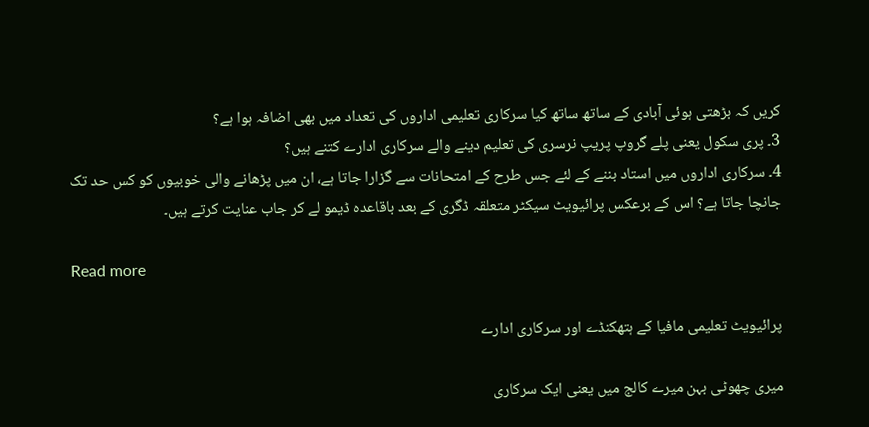کریں کہ بڑھتی ہوئی آبادی کے ساتھ ساتھ کیا سرکاری تعلیمی اداروں کی تعداد میں بھی اضافہ ہوا ہے؟
3۔ پری سکول یعنی پلے گروپ پریپ نرسری کی تعلیم دینے والے سرکاری ادارے کتنے ہیں؟
4۔ سرکاری اداروں میں استاد بننے کے لئے جس طرح کے امتحانات سے گزارا جاتا ہے، ان میں پڑھانے والی خوبیوں کو کس حد تک جانچا جاتا ہے؟ اس کے برعکس پرائیویٹ سیکٹر متعلقہ ڈگری کے بعد باقاعدہ ڈیمو لے کر جاب عنایت کرتے ہیں۔

Read more

پرائیویٹ تعلیمی مافیا کے ہتھکنڈے اور سرکاری ادارے

میری چھوٹی بہن میرے کالج میں یعنی ایک سرکاری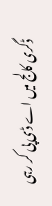ڈگری کالج میں اے ڈی پی کر رہی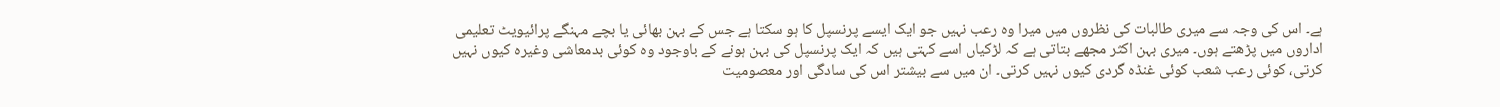ہے۔ اس کی وجہ سے میری طالبات کی نظروں میں میرا وہ رعب نہیں جو ایک ایسے پرنسپل کا ہو سکتا ہے جس کے بہن بھائی یا بچے مہنگے پرائیویٹ تعلیمی اداروں میں پڑھتے ہوں۔ میری بہن اکثر مجھے بتاتی ہے کہ لڑکیاں اسے کہتی ہیں کہ ایک پرنسپل کی بہن ہونے کے باوجود وہ کوئی بدمعاشی وغیرہ کیوں نہیں کرتی، کوئی رعب شعب کوئی غنڈہ گردی کیوں نہیں کرتی۔ ان میں سے بیشتر اس کی سادگی اور معصومیت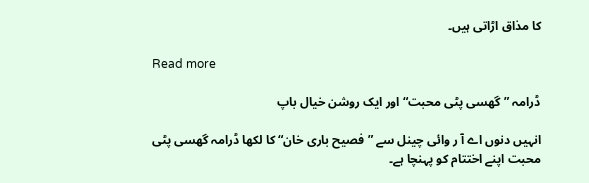کا مذاق اڑاتی ہیں۔

Read more

ڈرامہ ”گھسی پٹی محبت“ اور ایک روشن خیال باپ

انہیں دنوں اے آ ر وائی چینل سے ”فصیح باری خان“ کا لکھا ڈرامہ گھسی پٹی محبت اپنے اختتام کو پہنچا ہے۔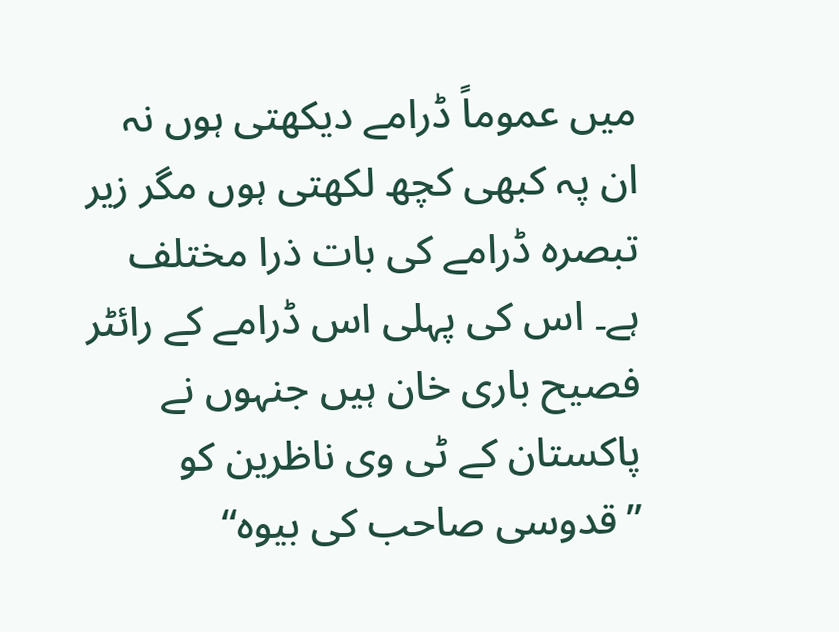میں عموماً ڈرامے دیکھتی ہوں نہ ان پہ کبھی کچھ لکھتی ہوں مگر زیر تبصرہ ڈرامے کی بات ذرا مختلف ہے۔ اس کی پہلی اس ڈرامے کے رائٹر فصیح باری خان ہیں جنہوں نے پاکستان کے ٹی وی ناظرین کو ”قدوسی صاحب کی بیوہ“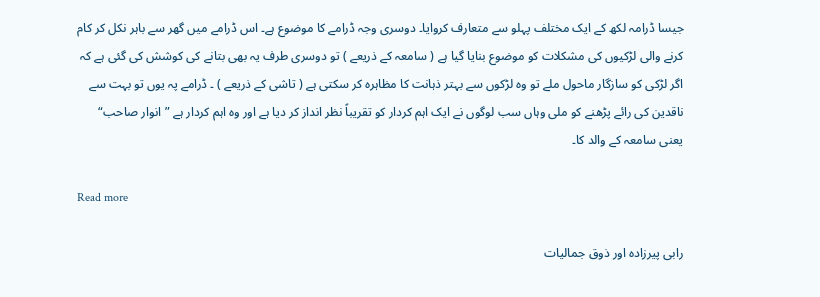جیسا ڈرامہ لکھ کے ایک مختلف پہلو سے متعارف کروایا۔ دوسری وجہ ڈرامے کا موضوع ہے۔ اس ڈرامے میں گھر سے باہر نکل کر کام کرنے والی لڑکیوں کی مشکلات کو موضوع بنایا گیا ہے ( سامعہ کے ذریعے ) تو دوسری طرف یہ بھی بتانے کی کوشش کی گئی ہے کہ اگر لڑکی کو سازگار ماحول ملے تو وہ لڑکوں سے بہتر ذہانت کا مظاہرہ کر سکتی ہے ( تاشی کے ذریعے ) ۔ ڈرامے پہ یوں تو بہت سے ناقدین کی رائے پڑھنے کو ملی وہاں سب لوگوں نے ایک اہم کردار کو تقریباً نظر انداز کر دیا ہے اور وہ اہم کردار ہے ”انوار صاحب“ یعنی سامعہ کے والد کا۔

Read more

رابی پیرزادہ اور ذوق جمالیات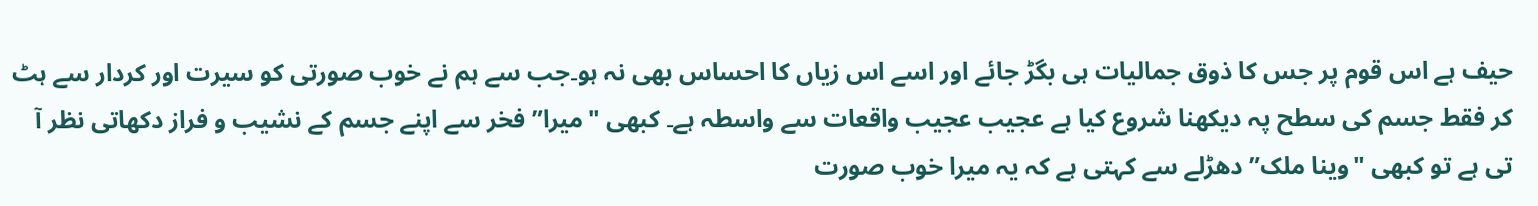حیف ہے اس قوم پر جس کا ذوق جمالیات ہی بگڑ جائے اور اسے اس زیاں کا احساس بھی نہ ہو۔جب سے ہم نے خوب صورتی کو سیرت اور کردار سے ہٹ کر فقط جسم کی سطح پہ دیکھنا شروع کیا ہے عجیب عجیب واقعات سے واسطہ ہے۔ کبھی "میرا” فخر سے اپنے جسم کے نشیب و فراز دکھاتی نظر آ تی ہے تو کبھی "وینا ملک” دھڑلے سے کہتی ہے کہ یہ میرا خوب صورت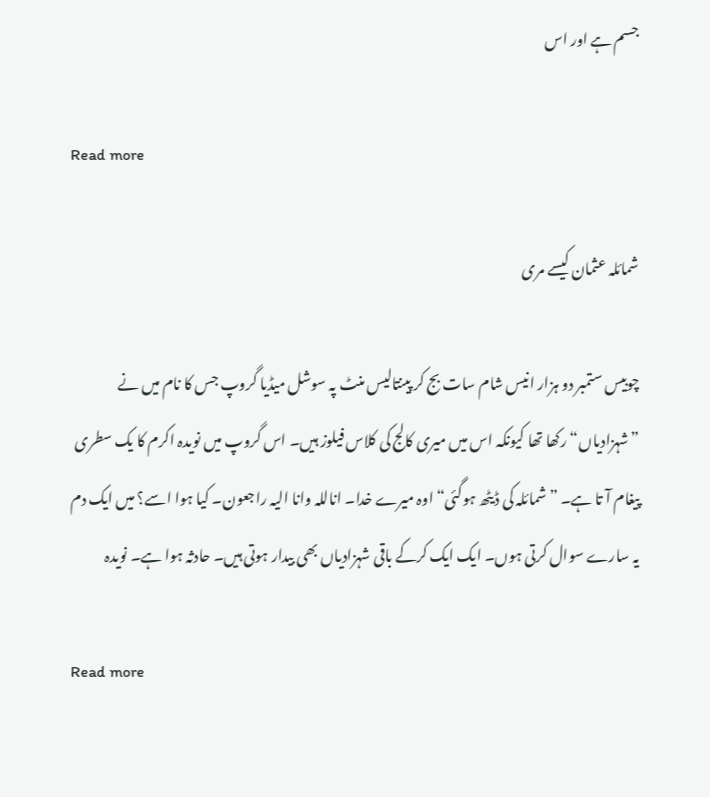جسم ہے اور اس

Read more

شمائلہ عثمان کیسے مری

چوبیس ستمبر دو ہزار انیس شام سات بج کر پینتالیس منٹ پہ سوشل میڈیا گروپ جس کا نام میں نے ”شہزادیاں“ رکھا تھا کیونکہ اس میں میری کالج کی کلاس فیلوز ہیں۔ اس گروپ میں نویدہ اکرم کا یک سطری پیغام آ تا ہے۔ ” شمائلہ کی ڈیٹھ ہوگئی“ اوہ میرے خدا۔ اناللہ وانا الیہ راجعون۔ کیا ہوا اسے؟ میں ایک دم یہ سارے سوال کرتی ہوں۔ ایک ایک کرکے باقی شہزادیاں بھی بیدار ہوتی ہیں۔ حادثہ ہوا ہے۔ نویدہ

Read more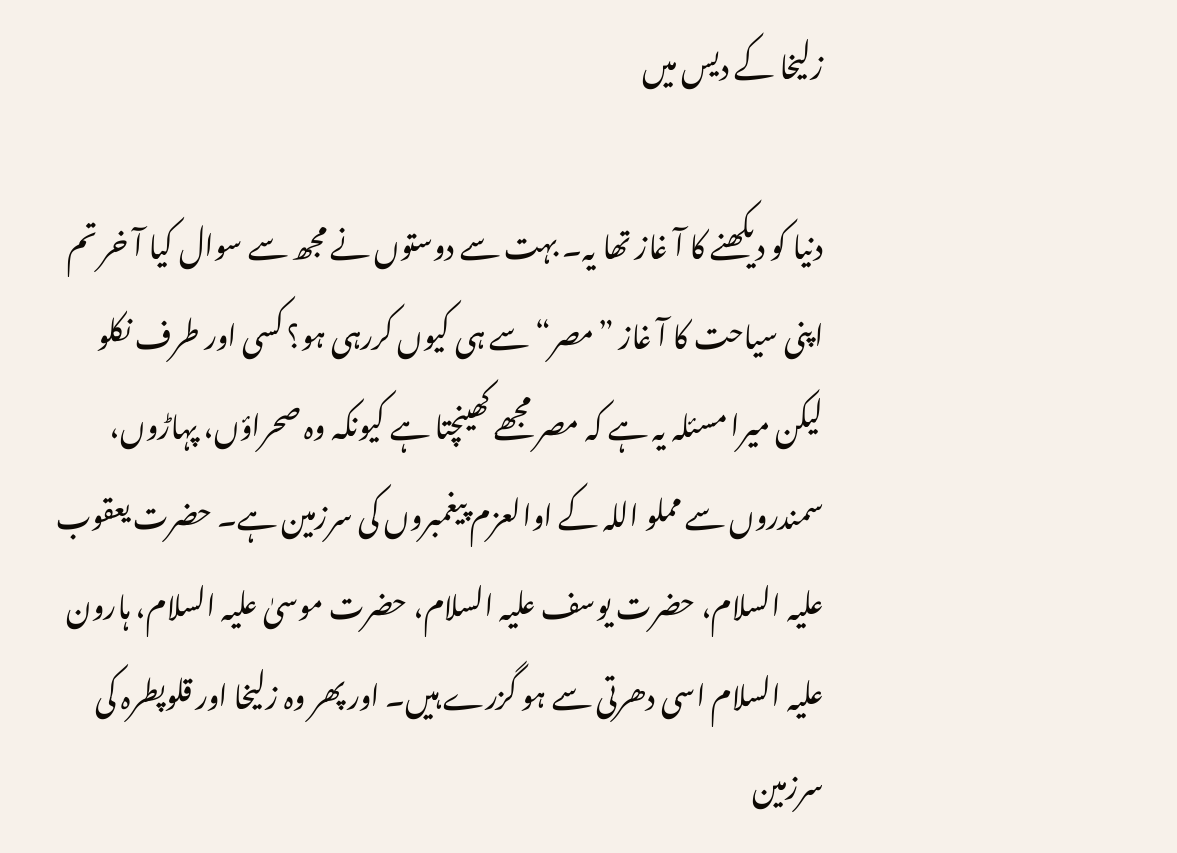زلیخا کے دیس میں

دنیا کو دیکھنے کا آ غاز تھا یہ۔ بہت سے دوستوں نے مجھ سے سوال کیا آ خر تم اپنی سیاحت کا آ غاز ”مصر“ سے ہی کیوں کررہی ہو؟ کسی اور طرف نکلو لیکن میرا مسئلہ یہ ہے کہ مصر مجھے کھینچتا ہے کیونکہ وہ صحراؤں، پہاڑوں، سمندروں سے مملو اللہ کے اوالعزم پیغمبروں کی سرزمین ہے۔ حضرت یعقوب علیہ السلام، حضرت یوسف علیہ السلام، حضرت موسیٰ علیہ السلام، ہارون علیہ السلام اسی دھرتی سے ہو گزرے ہیں۔ اور پھر وہ زلیخا اور قلوپطرہ کی سرزمین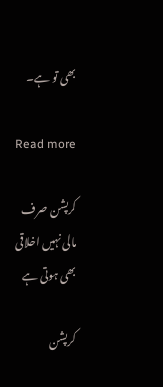بھی تو ہے۔

Read more

کرپشن صرف مالی نہیں اخلاقی بھی ہوتی ہے

کرپشن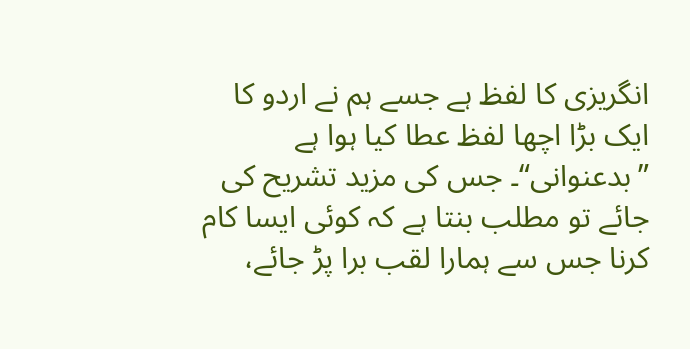انگریزی کا لفظ ہے جسے ہم نے اردو کا ایک بڑا اچھا لفظ عطا کیا ہوا ہے ”بدعنوانی“۔ جس کی مزید تشریح کی جائے تو مطلب بنتا ہے کہ کوئی ایسا کام کرنا جس سے ہمارا لقب برا پڑ جائے،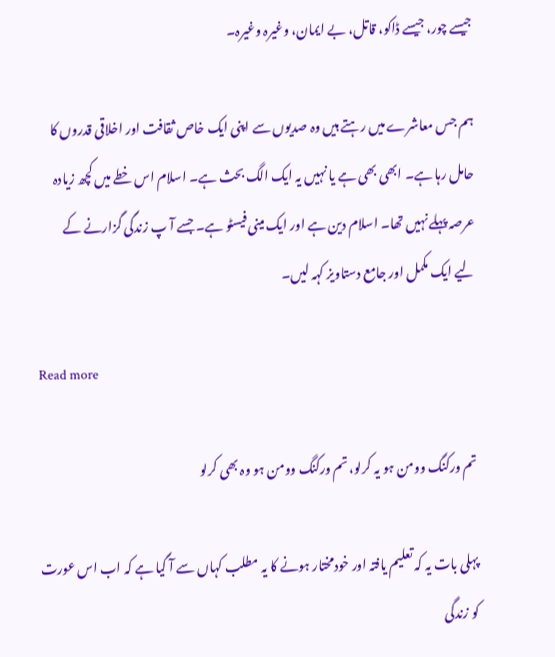جیسے چور، جیسے ڈاکو، قاتل، بے ایمان، وغیرہ وغیرہ۔

ہم جس معاشرے میں رہتے ہیں وہ صدیوں سے اپنی ایک خاص ثقافت اور اخلاقی قدروں کا حامل رہا ہے۔ ابھی بھی ہے یا نہیں یہ ایک الگ بحث ہے۔ اسلام اس خطے میں کچھ زیادہ عرصہ پہلے نہیں تھا۔ اسلام دین ہے اور ایک مینی فیسٹو ہے۔ جسے آ پ زندگی گزارنے کے لیے ایک مکمل اور جامع دستاویز کہہ لیں۔

Read more

تم ورکنگ وومن ہو یہ کرلو، تم ورکنگ وومن ہو وہ بھی کرلو

پہلی بات یہ کہ تعلیم یافتہ اور خودمختار ہونے کا یہ مطلب کہاں سے آ گیا ہے کہ اب اس عورت کو زندگی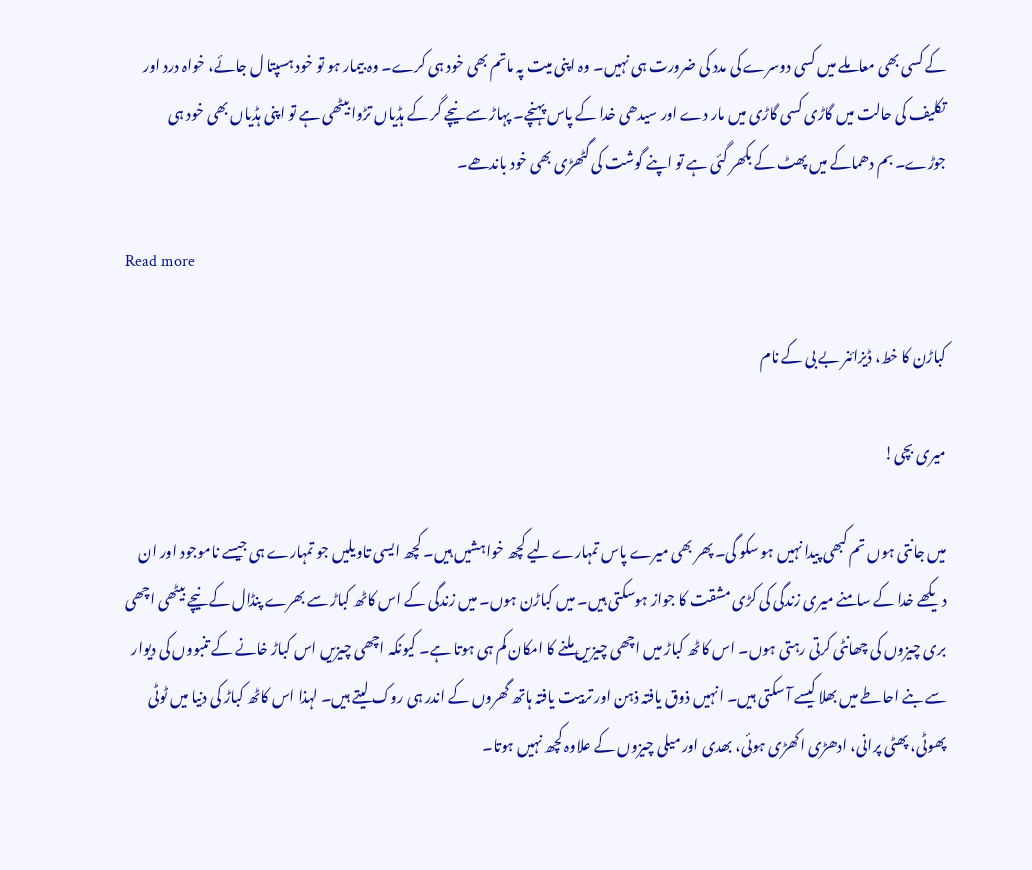کے کسی بھی معاملے میں کسی دوسرے کی مدد کی ضرورت ہی نہیں۔ وہ اپنی میت پہ ماتم بھی خود ہی کرے۔ وہ بیمار ہو تو خود ہسپتا ل جائے، خواہ درد اور تکلیف کی حالت میں گاڑی کسی گاڑی میں مار دے اور سیدھی خدا کے پاس پہنچے۔ پہاڑ سے نیچے گر کے ہڈیاں تڑوا بیٹھی ہے تو اپنی ہڈیاں بھی خود ہی جوڑے۔ بم دھماکے میں پھٹ کے بکھر گئی ہے تو اپنے گوشت کی گٹھڑی بھی خود باندھے۔

Read more

کباڑن کا خط، ڈیزائنر بے بی کے نام

میری بچی!

میں جانتی ہوں تم کبھی پیدا نہیں ہو سکو گی۔ پھر بھی میرے پاس تمہارے لیے کچھ خواہشیں ہیں۔ کچھ ایسی تاویلیں جو تمہارے ہی جیسے ناموجود اور ان دیکھے خدا کے سامنے میری زندگی کی کڑی مشقت کا جواز ہوسکتی ہیں۔ میں کباڑن ہوں۔ میں زندگی کے اس کاٹھ کباڑ سے بھرے پنڈال کے نیچے بیٹھی اچھی بری چیزوں کی چھانٹی کرتی رہتی ہوں۔ اس کاٹھ کباڑ میں اچھی چیزیں ملنے کا امکان کم ہی ہوتا ہے۔ کیونکہ اچھی چیزیں اس کباڑ خانے کے تنبووں کی دیوار سے بنے احاطے میں بھلا کیسے آ سکتی ہیں۔ انہیں ذوق یافتہ ذہن اور تربیت یافتہ ہاتھ گھروں کے اندر ہی روک لیتے ہیں۔ لہذا اس کاٹھ کباڑ کی دنیا میں ٹوٹی پھوٹی، پھٹی پرانی، ادھڑی اکھڑی ہوئی، بھدی اور میلی چیزوں کے علاوہ کچھ نہیں ہوتا۔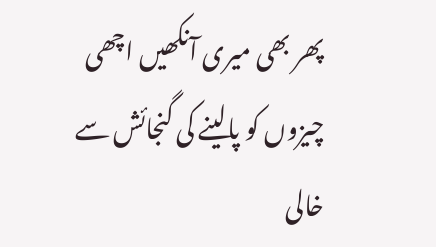پھر بھی میری آنکھیں اچھی چیزوں کو پالینے کی گنجائش سے خالی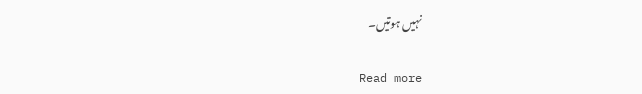نہیں ہوتیں۔

Read more